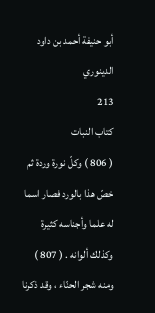أبو حنيفة أحمد بن داود الدينوري
213
كتاب النبات
( 806 ) وكلّ نورة وردة ثم خصّ هذا بالورد فصار اسما له علما وأجناسه كثيرة وكذلك ألوانه . ( 807 ) ومنه شجر الحنّاء ، وقد ذكرنا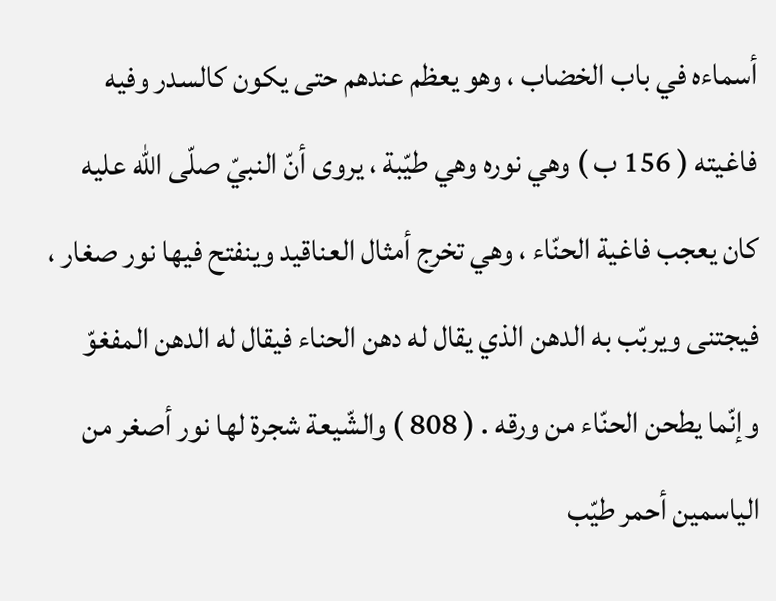أسماءه في باب الخضاب ، وهو يعظم عندهم حتى يكون كالسدر وفيه فاغيته ( 156 ب ) وهي نوره وهي طيّبة ، يروى أنّ النبيّ صلّى اللّه عليه كان يعجب فاغية الحنّاء ، وهي تخرج أمثال العناقيد وينفتح فيها نور صغار ، فيجتنى ويربّب به الدهن الذي يقال له دهن الحناء فيقال له الدهن المفغوّ وإنّما يطحن الحنّاء من ورقه . ( 808 ) والشّيعة شجرة لها نور أصغر من الياسمين أحمر طيّب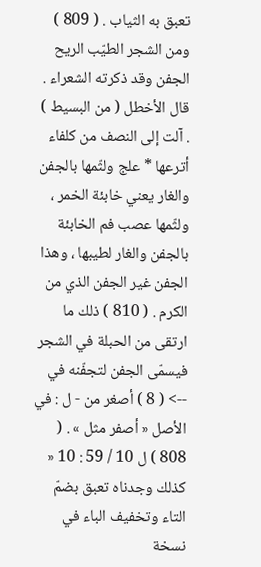تعبق به الثياب . ( 809 ) ومن الشجر الطيّب الريح الجفن وقد ذكرته الشعراء . قال الأخطل ( من البسيط ) . آلت إلى النصف من كلفاء أترعها * علج ولثّمها بالجفن والغار يعني خابئة الخمر ، ولثّمها عصب فم الخابئة بالجفن والغار لطيبها ، وهذا الجفن غير الجفن الذي من الكرم . ( 810 ) ذلك ما ارتقى من الحبلة في الشجر فيسمّى الجفن لتجفّنه في
--> ( 8 ) أصغر من - ل : في الأصل « أصفر مثل » . ( 808 ) ل 10 / 59 : 10 « كذلك وجدناه تعبق بضمّ التاء وتخفيف الباء في نسخة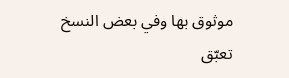موثوق بها وفي بعض النسخ تعبّق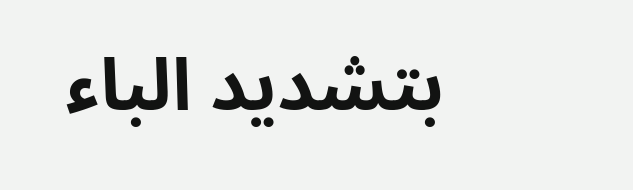بتشديد الباء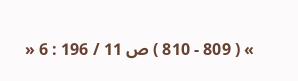» ( 809 - 810 ) ص 11 / 196 : 6 «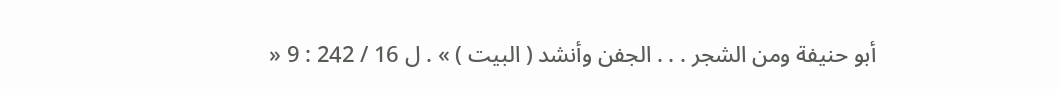أبو حنيفة ومن الشجر . . . الجفن وأنشد ( البيت ) » . ل 16 / 242 : 9 «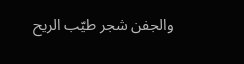والجفن شجر طيّب الريح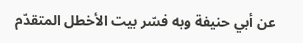عن أبي حنيفة وبه فسّر بيت الأخطل المتقدّم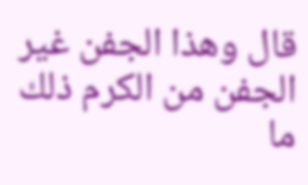قال وهذا الجفن غير الجفن من الكرم ذلك ما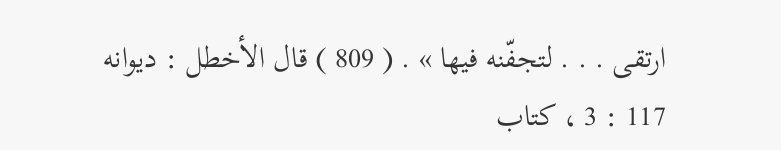ارتقى . . . لتجفّنه فيها » . ( 809 ) قال الأخطل : ديوانه 117 : 3 ، كتاب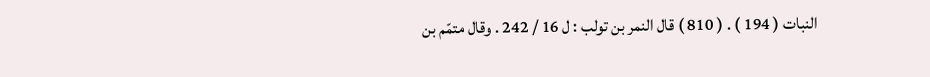النبات ( 194 ) . ( 810 ) قال النمر بن تولب : ل 16 / 242 . وقال متمّم بن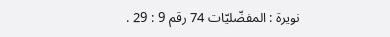نويرة : المفضّليّات 74 رقم 9 : 29 .